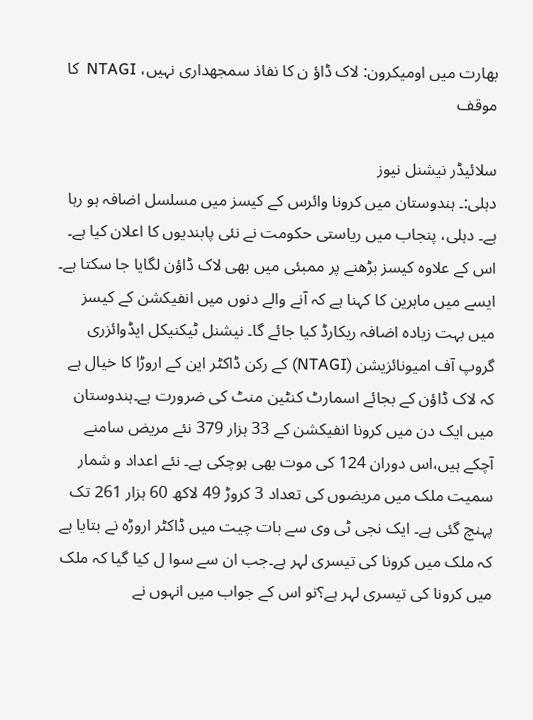بھارت میں اومیکرون: لاک ڈاؤ ن کا نفاذ سمجھداری نہیں، NTAGI  کا  موقف

سلائیڈر نیشنل نیوز
دہلی:۔ ہندوستان میں کرونا وائرس کے کیسز میں مسلسل اضافہ ہو رہا ہے۔ دہلی، پنجاب میں ریاستی حکومت نے نئی پابندیوں کا اعلان کیا ہے۔ اس کے علاوہ کیسز بڑھنے پر ممبئی میں بھی لاک ڈاؤن لگایا جا سکتا ہے۔ ایسے میں ماہرین کا کہنا ہے کہ آنے والے دنوں میں انفیکشن کے کیسز میں بہت زیادہ اضافہ ریکارڈ کیا جائے گا۔ نیشنل ٹیکنیکل ایڈوائزری گروپ آف امیونائزیشن (NTAGI) کے رکن ڈاکٹر این کے اروڑا کا خیال ہے کہ لاک ڈاؤن کے بجائے اسمارٹ کنٹین منٹ کی ضرورت ہے۔ہندوستان میں ایک دن میں کرونا انفیکشن کے 33 ہزار 379 نئے مریض سامنے آچکے ہیں،اس دوران 124 کی موت بھی ہوچکی ہے۔ نئے اعداد و شمار سمیت ملک میں مریضوں کی تعداد 3 کروڑ 49 لاکھ 60 ہزار 261 تک پہنچ گئی ہے۔ ایک نجی ٹی وی سے بات چیت میں ڈاکٹر اروڑہ نے بتایا ہے کہ ملک میں کرونا کی تیسری لہر ہے۔جب ان سے سوا ل کیا گیا کہ ملک میں کرونا کی تیسری لہر ہے؟تو اس کے جواب میں انہوں نے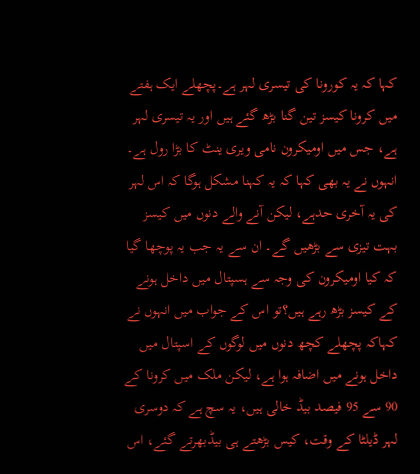کہا کہ یہ کورونا کی تیسری لہر ہے۔پچھلے ایک ہفتے میں کرونا کیسز تین گنا بڑھ گئے ہیں اور یہ تیسری لہر ہے، جس میں اومیکرون نامی ویری ینٹ کا بڑا رول ہے۔ انہوں نے یہ بھی کہا کہ یہ کہنا مشکل ہوگا کہ اس لہر کی یہ آخری حدہے، لیکن آنے والے دنوں میں کیسز بہت تیزی سے بڑھیں گے۔ ان سے یہ جب یہ پوچھا گیا کہ کیا اومیکرون کی وجہ سے ہسپتال میں داخل ہونے کے کیسز بڑھ رہے ہیں؟تو اس کے جواب میں انہوں نے کہاکہ پچھلے کچھ دنوں میں لوگوں کے اسپتال میں داخل ہونے میں اضافہ ہوا ہے، لیکن ملک میں کرونا کے 90 سے 95 فیصد بیڈ خالی ہیں، یہ سچ ہے کہ دوسری لہر ڈیلٹا کے وقت، کیس بڑھتے ہی بیڈبھرتے گئے، اس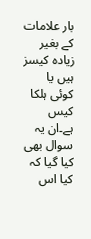بار علامات کے بغیر زیادہ کیسز ہیں یا کوئی ہلکا کیس ہے۔ان یہ سوال بھی کیا گیا کہ کیا اس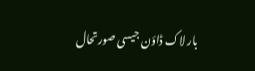بار لاک ڈاؤن جیسی صورتحال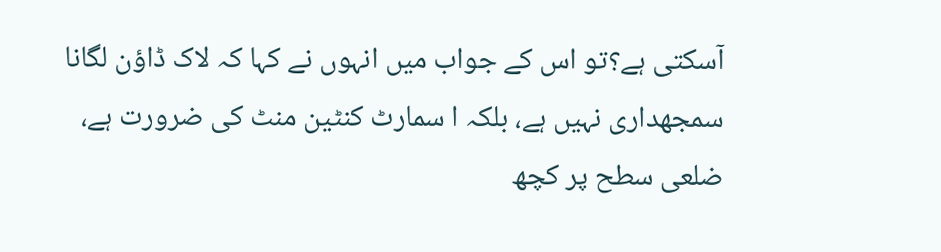آسکتی ہے؟تو اس کے جواب میں انہوں نے کہا کہ لاک ڈاؤن لگانا سمجھداری نہیں ہے، بلکہ ا سمارٹ کنٹین منٹ کی ضرورت ہے، ضلعی سطح پر کچھ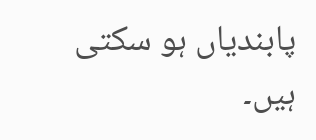پابندیاں ہو سکتی ہیں۔